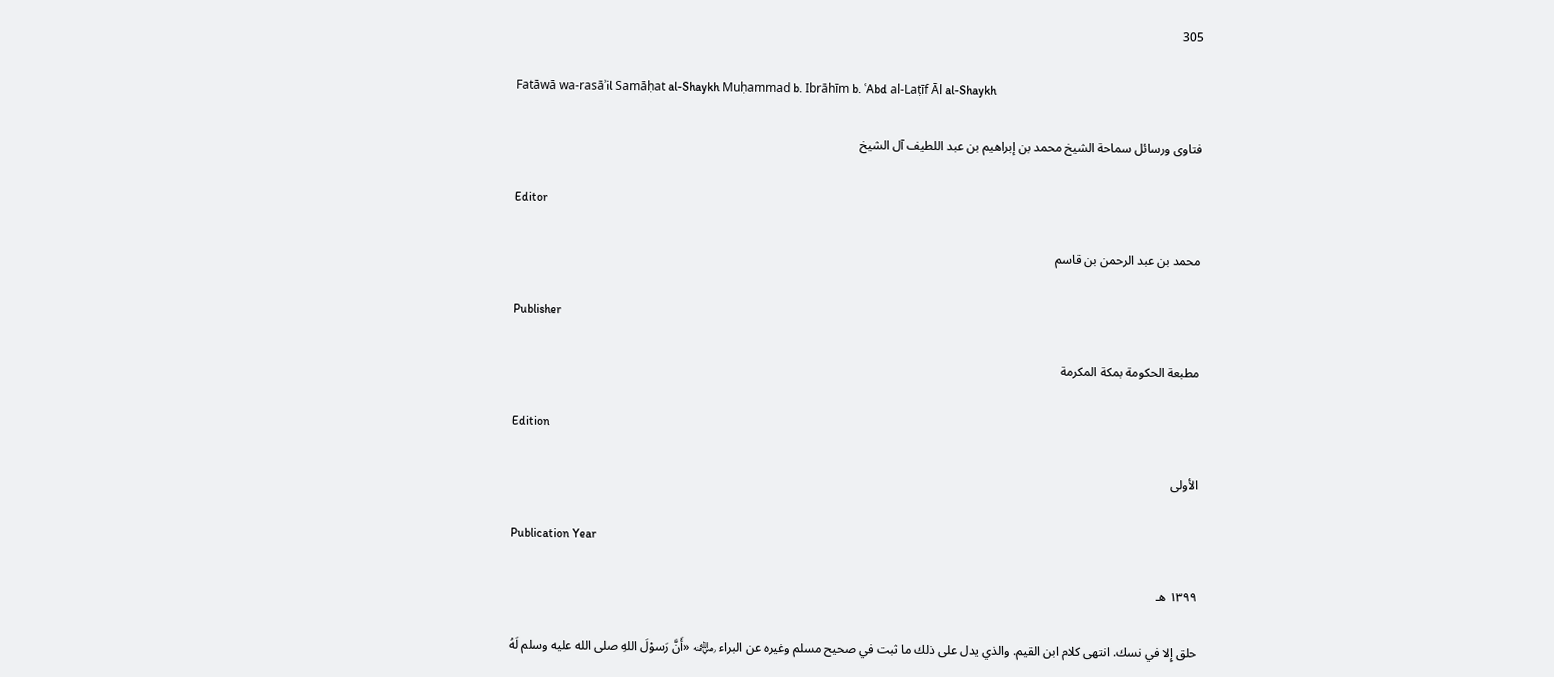305

Fatāwā wa-rasāʾil Samāḥat al-Shaykh Muḥammad b. Ibrāhīm b. ʿAbd al-Laṭīf Āl al-Shaykh

فتاوى ورسائل سماحة الشيخ محمد بن إبراهيم بن عبد اللطيف آل الشيخ

Editor

محمد بن عبد الرحمن بن قاسم

Publisher

مطبعة الحكومة بمكة المكرمة

Edition

الأولى

Publication Year

١٣٩٩ هـ

حلق إِلا في نسك. انتهى كلام ابن القيم. والذي يدل على ذلك ما ثبت في صحيح مسلم وغيره عن البراء ﵁ «أَنَّ رَسوْلَ اللهِ صلى الله عليه وسلم لَهُ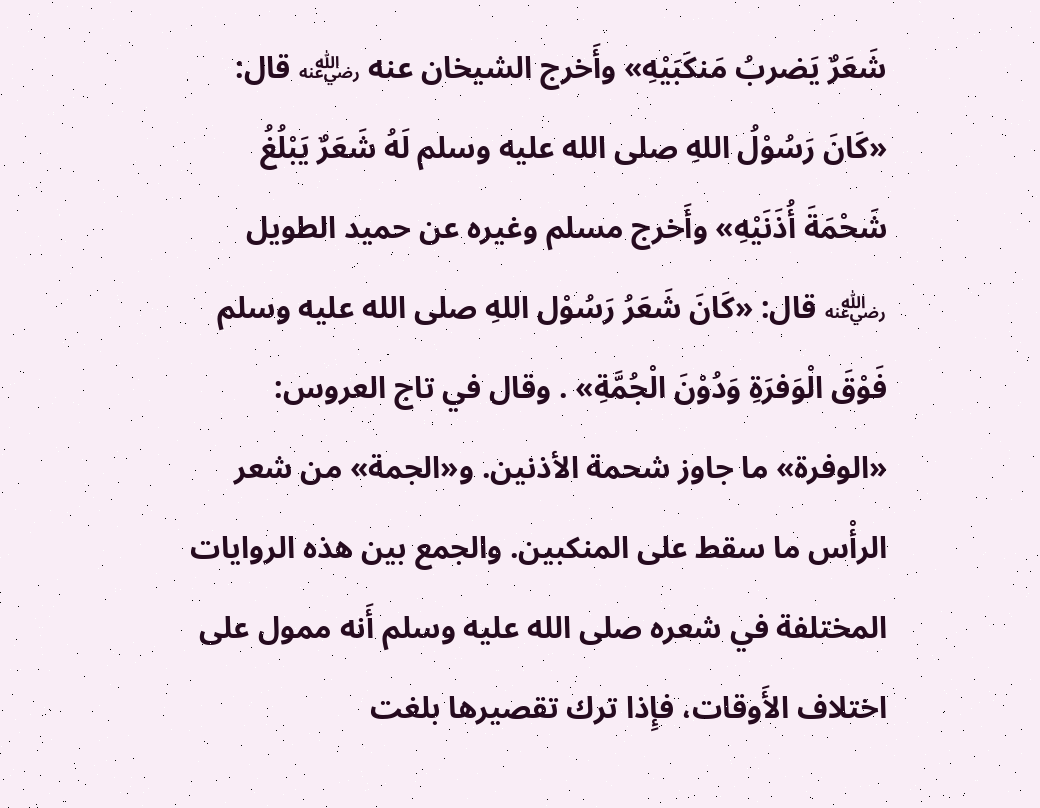شَعَرٌ يَضربُ مَنكَبَيْهِ» وأَخرج الشيخان عنه ﵁ قال: «كَانَ رَسُوْلُ اللهِ صلى الله عليه وسلم لَهُ شَعَرٌ يَبْلُغُ شَحْمَةَ أُذَنَيْهِ» وأَخرج مسلم وغيره عن حميد الطويل ﵁ قال: «كَانَ شَعَرُ رَسُوْل اللهِ صلى الله عليه وسلم فَوْقَ الْوَفرَةِ وَدُوْنَ الْجُمَّةِ» . وقال في تاج العروس: «الوفرة» ما جاوز شحمة الأذنين. و«الجمة» من شعر الرأْس ما سقط على المنكبين. والجمع بين هذه الروايات المختلفة في شعره صلى الله عليه وسلم أَنه ممول على اختلاف الأَوقات، فإِذا ترك تقصيرها بلغت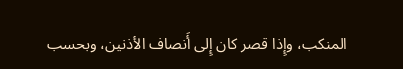المنكب، وإِذا قصر كان إِلى أَنصاف الأذنين، وبحسب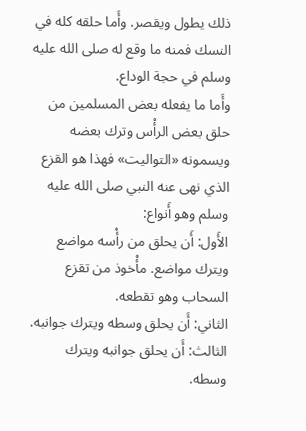ذلك يطول ويقصر. وأَما حلقه كله في النسك فمنه ما وقع له صلى الله عليه وسلم في حجة الوداع.
وأَما ما يفعله بعض المسلمين من حلق بعض الرأْس وترك بعضه ويسمونه «التواليت» فهذا هو القزع الذي نهى عنه النبي صلى الله عليه وسلم وهو أَنواع:
الأَول: أَن يحلق من رأْسه مواضع ويترك مواضع. مأْخوذ من تقزع السحاب وهو تقطعه.
الثاني: أَن يحلق وسطه ويترك جوانبه.
الثالث: أَن يحلق جوانبه ويترك وسطه.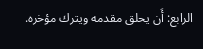الرابع: أَن يحلق مقدمه ويترك مؤخره.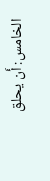الخامس: أَن يحلق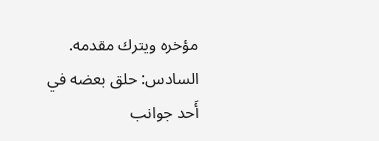مؤخره ويترك مقدمه.
السادس: حلق بعضه في أَحد جوانب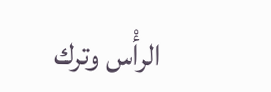الرأْس وترك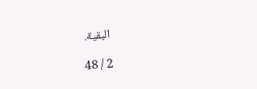البقية.

2 / 48